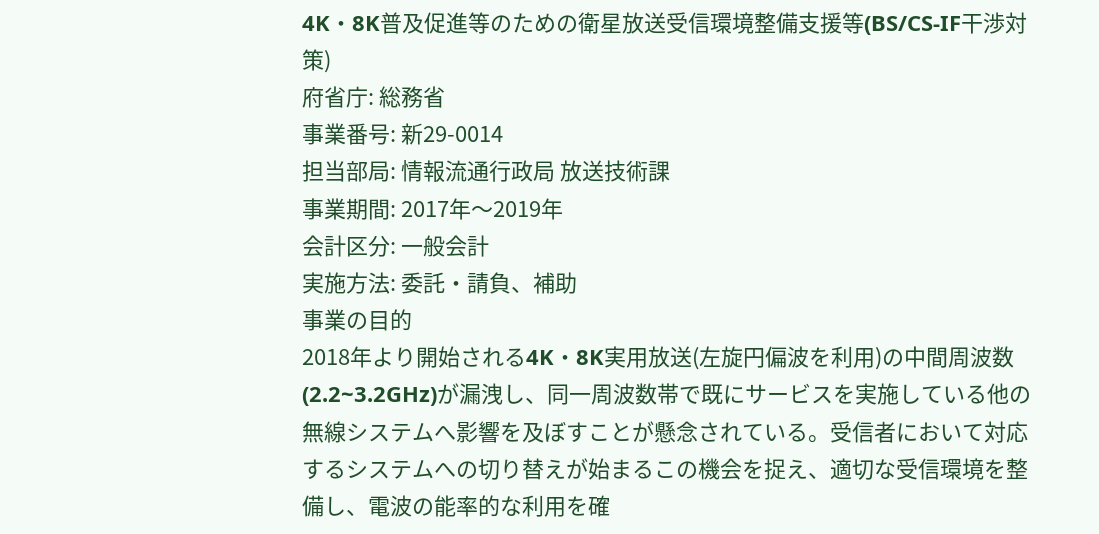4K・8K普及促進等のための衛星放送受信環境整備支援等(BS/CS-IF干渉対策)
府省庁: 総務省
事業番号: 新29-0014
担当部局: 情報流通行政局 放送技術課
事業期間: 2017年〜2019年
会計区分: 一般会計
実施方法: 委託・請負、補助
事業の目的
2018年より開始される4K・8K実用放送(左旋円偏波を利用)の中間周波数(2.2~3.2GHz)が漏洩し、同一周波数帯で既にサービスを実施している他の無線システムへ影響を及ぼすことが懸念されている。受信者において対応するシステムへの切り替えが始まるこの機会を捉え、適切な受信環境を整備し、電波の能率的な利用を確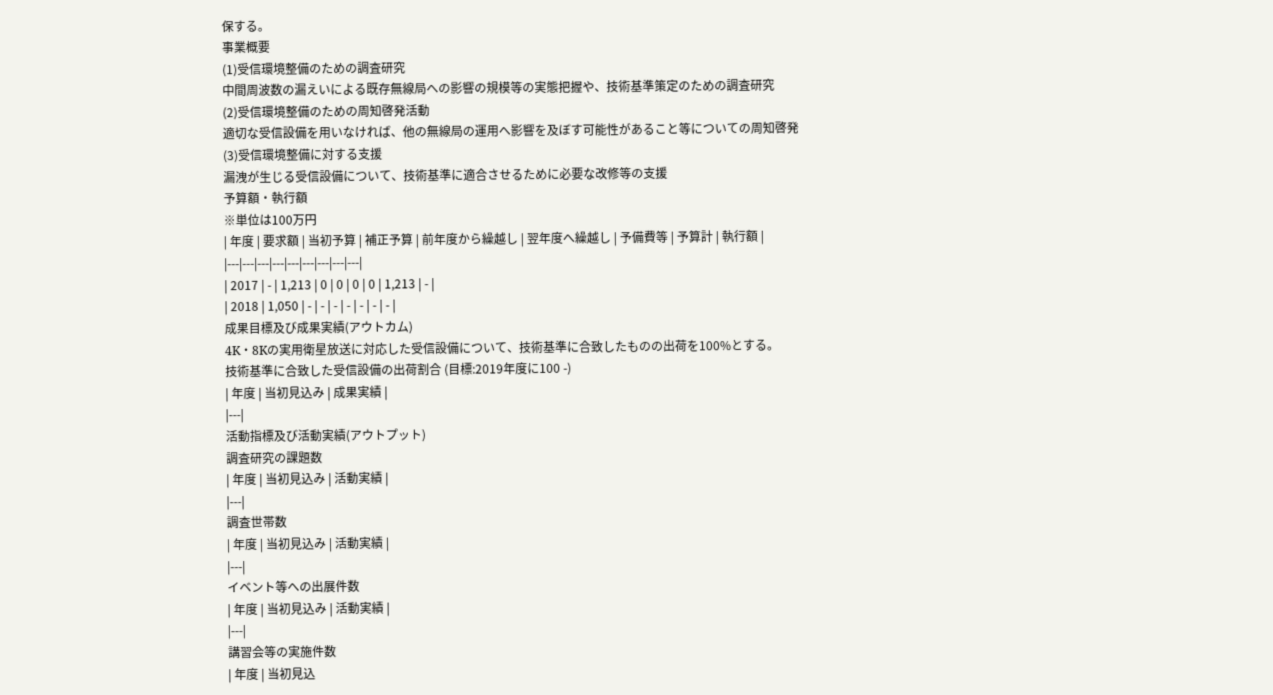保する。
事業概要
(1)受信環境整備のための調査研究
中間周波数の漏えいによる既存無線局への影響の規模等の実態把握や、技術基準策定のための調査研究
(2)受信環境整備のための周知啓発活動
適切な受信設備を用いなければ、他の無線局の運用へ影響を及ぼす可能性があること等についての周知啓発
(3)受信環境整備に対する支援
漏洩が生じる受信設備について、技術基準に適合させるために必要な改修等の支援
予算額・執行額
※単位は100万円
| 年度 | 要求額 | 当初予算 | 補正予算 | 前年度から繰越し | 翌年度へ繰越し | 予備費等 | 予算計 | 執行額 |
|---|---|---|---|---|---|---|---|---|
| 2017 | - | 1,213 | 0 | 0 | 0 | 0 | 1,213 | - |
| 2018 | 1,050 | - | - | - | - | - | - | - |
成果目標及び成果実績(アウトカム)
4K・8Kの実用衛星放送に対応した受信設備について、技術基準に合致したものの出荷を100%とする。
技術基準に合致した受信設備の出荷割合 (目標:2019年度に100 -)
| 年度 | 当初見込み | 成果実績 |
|---|
活動指標及び活動実績(アウトプット)
調査研究の課題数
| 年度 | 当初見込み | 活動実績 |
|---|
調査世帯数
| 年度 | 当初見込み | 活動実績 |
|---|
イベント等への出展件数
| 年度 | 当初見込み | 活動実績 |
|---|
講習会等の実施件数
| 年度 | 当初見込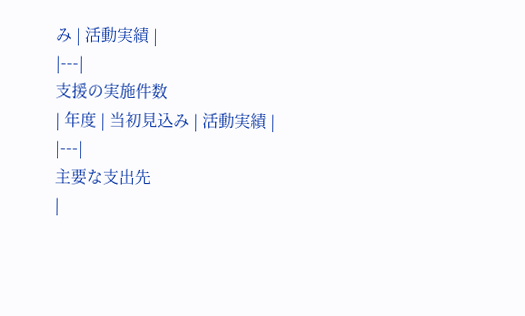み | 活動実績 |
|---|
支援の実施件数
| 年度 | 当初見込み | 活動実績 |
|---|
主要な支出先
|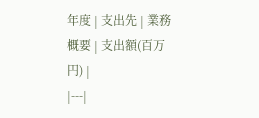年度 | 支出先 | 業務概要 | 支出額(百万円) |
|---|